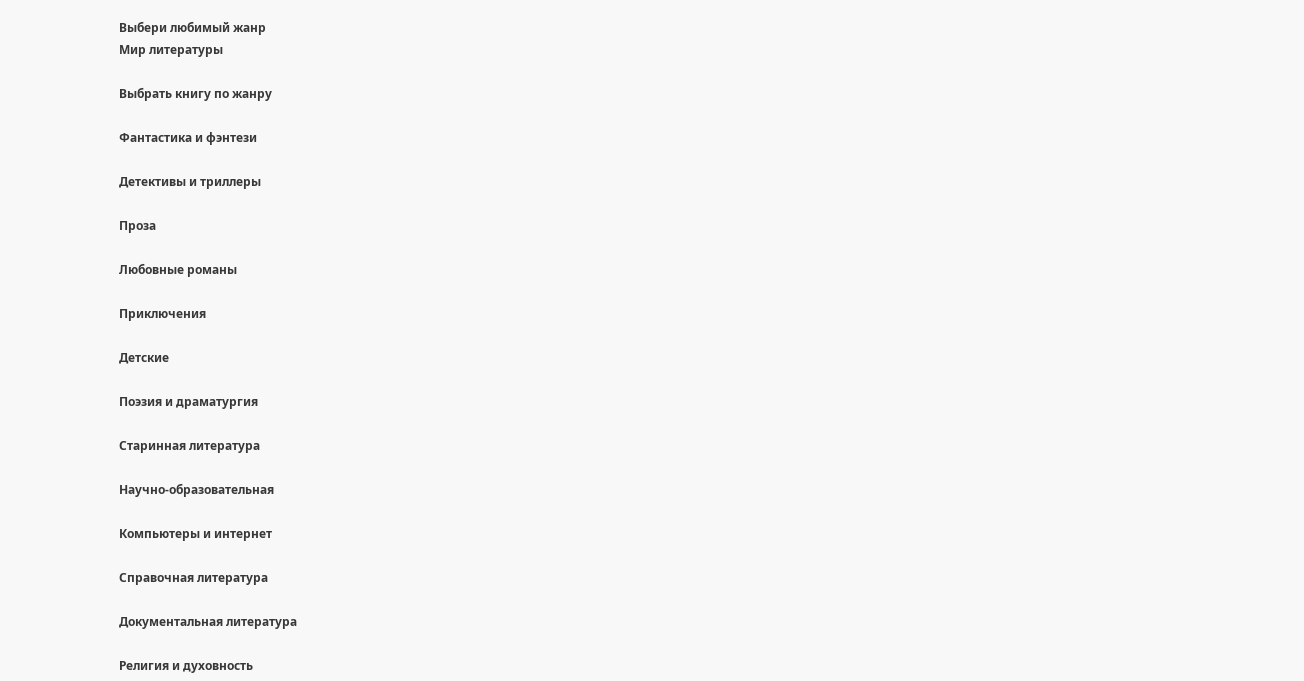Выбери любимый жанр
Мир литературы

Выбрать книгу по жанру

Фантастика и фэнтези

Детективы и триллеры

Проза

Любовные романы

Приключения

Детские

Поэзия и драматургия

Старинная литература

Научно-образовательная

Компьютеры и интернет

Справочная литература

Документальная литература

Религия и духовность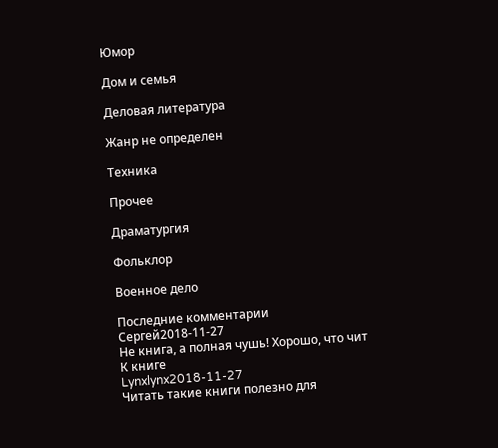Юмор

Дом и семья

Деловая литература

Жанр не определен

Техника

Прочее

Драматургия

Фольклор

Военное дело

Последние комментарии
Сергей2018-11-27
Не книга, а полная чушь! Хорошо, что чит
К книге
Lynxlynx2018-11-27
Читать такие книги полезно для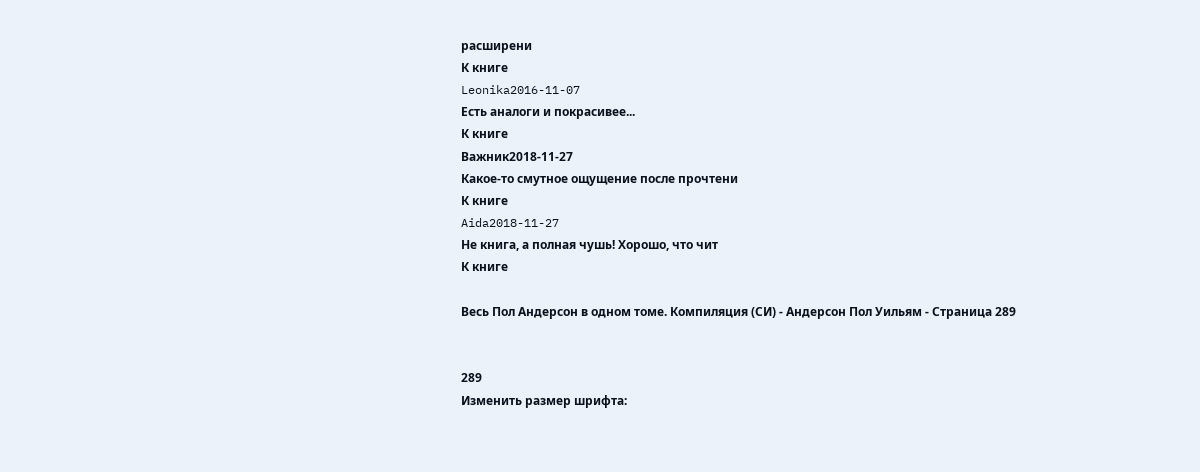расширени
К книге
Leonika2016-11-07
Есть аналоги и покрасивее...
К книге
Важник2018-11-27
Какое-то смутное ощущение после прочтени
К книге
Aida2018-11-27
Не книга, а полная чушь! Хорошо, что чит
К книге

Весь Пол Андерсон в одном томе. Компиляция (СИ) - Андерсон Пол Уильям - Страница 289


289
Изменить размер шрифта: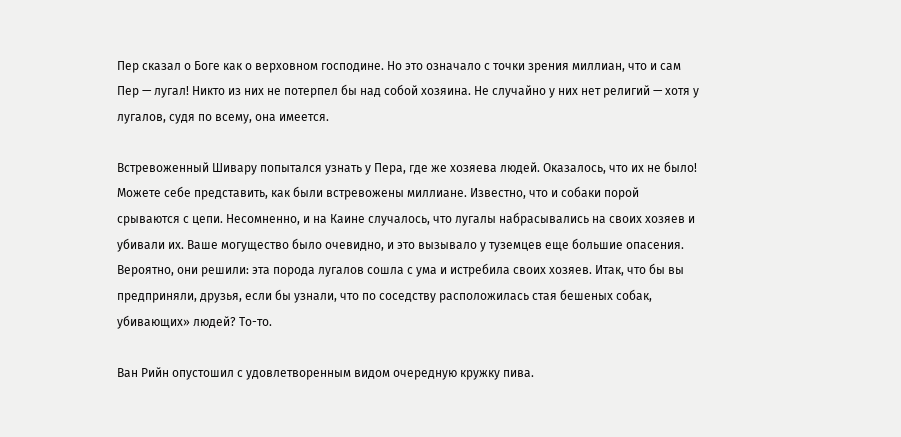Пер сказал о Боге как о верховном господине. Но это означало с точки зрения миллиан, что и сам Пер — лугал! Никто из них не потерпел бы над собой хозяина. Не случайно у них нет религий — хотя у лугалов, судя по всему, она имеется.

Встревоженный Шивару попытался узнать у Пера, где же хозяева людей. Оказалось, что их не было! Можете себе представить, как были встревожены миллиане. Известно, что и собаки порой срываются с цепи. Несомненно, и на Каине случалось, что лугалы набрасывались на своих хозяев и убивали их. Ваше могущество было очевидно, и это вызывало у туземцев еще большие опасения. Вероятно, они решили: эта порода лугалов сошла с ума и истребила своих хозяев. Итак, что бы вы предприняли, друзья, если бы узнали, что по соседству расположилась стая бешеных собак, убивающих» людей? То-то.

Ван Рийн опустошил с удовлетворенным видом очередную кружку пива.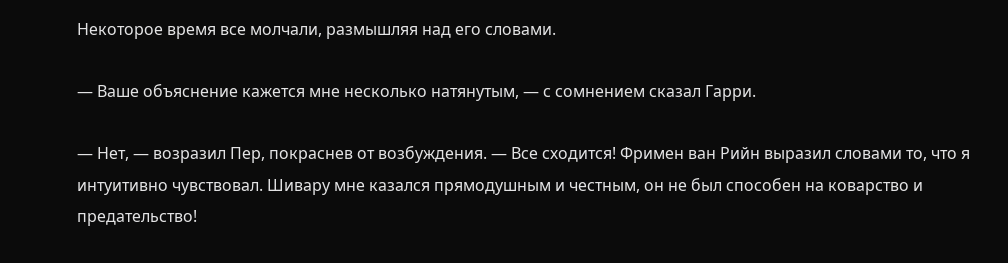Некоторое время все молчали, размышляя над его словами.

— Ваше объяснение кажется мне несколько натянутым, — с сомнением сказал Гарри.

— Нет, — возразил Пер, покраснев от возбуждения. — Все сходится! Фримен ван Рийн выразил словами то, что я интуитивно чувствовал. Шивару мне казался прямодушным и честным, он не был способен на коварство и предательство!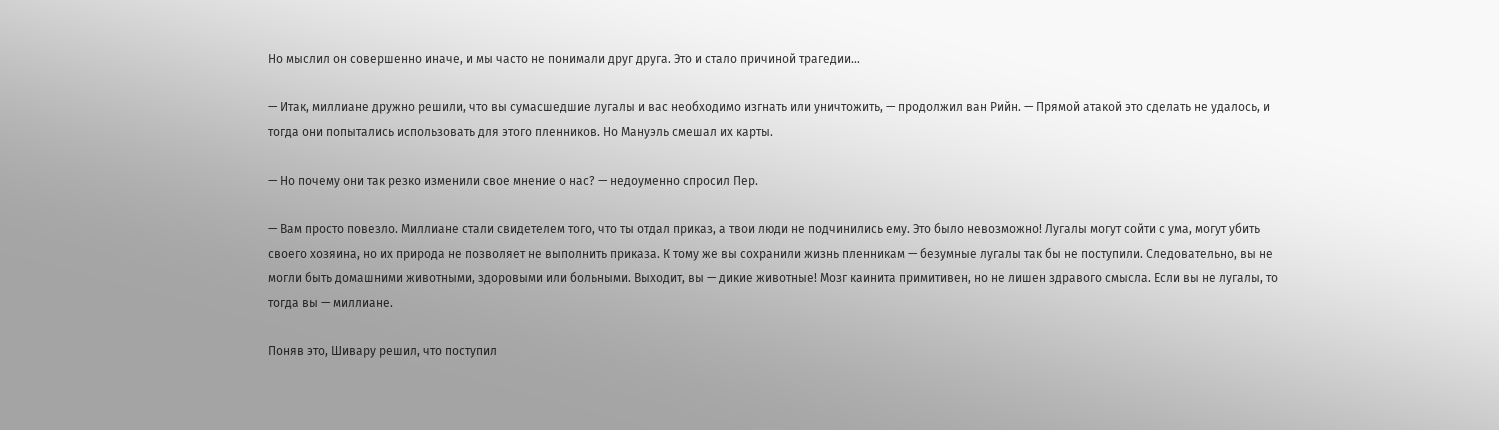Но мыслил он совершенно иначе, и мы часто не понимали друг друга. Это и стало причиной трагедии…

— Итак, миллиане дружно решили, что вы сумасшедшие лугалы и вас необходимо изгнать или уничтожить, — продолжил ван Рийн. — Прямой атакой это сделать не удалось, и тогда они попытались использовать для этого пленников. Но Мануэль смешал их карты.

— Но почему они так резко изменили свое мнение о нас? — недоуменно спросил Пер.

— Вам просто повезло. Миллиане стали свидетелем того, что ты отдал приказ, а твои люди не подчинились ему. Это было невозможно! Лугалы могут сойти с ума, могут убить своего хозяина, но их природа не позволяет не выполнить приказа. К тому же вы сохранили жизнь пленникам — безумные лугалы так бы не поступили. Следовательно, вы не могли быть домашними животными, здоровыми или больными. Выходит, вы — дикие животные! Мозг каинита примитивен, но не лишен здравого смысла. Если вы не лугалы, то тогда вы — миллиане.

Поняв это, Шивару решил, что поступил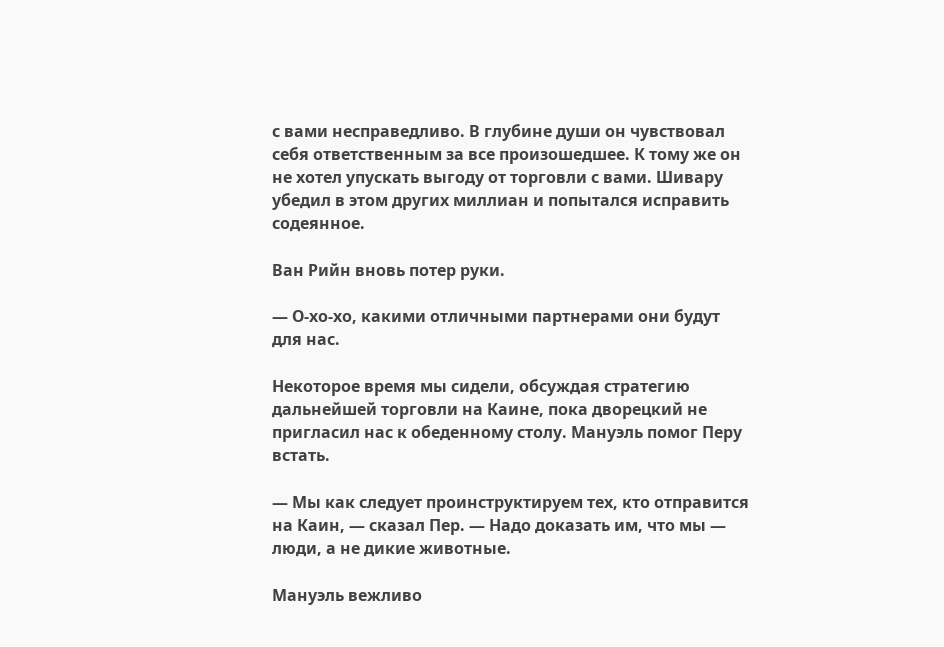с вами несправедливо. В глубине души он чувствовал себя ответственным за все произошедшее. К тому же он не хотел упускать выгоду от торговли с вами. Шивару убедил в этом других миллиан и попытался исправить содеянное.

Ван Рийн вновь потер руки.

— О-хо-хо, какими отличными партнерами они будут для нас.

Некоторое время мы сидели, обсуждая стратегию дальнейшей торговли на Каине, пока дворецкий не пригласил нас к обеденному столу. Мануэль помог Перу встать.

— Мы как следует проинструктируем тех, кто отправится на Каин, — сказал Пер. — Надо доказать им, что мы — люди, а не дикие животные.

Мануэль вежливо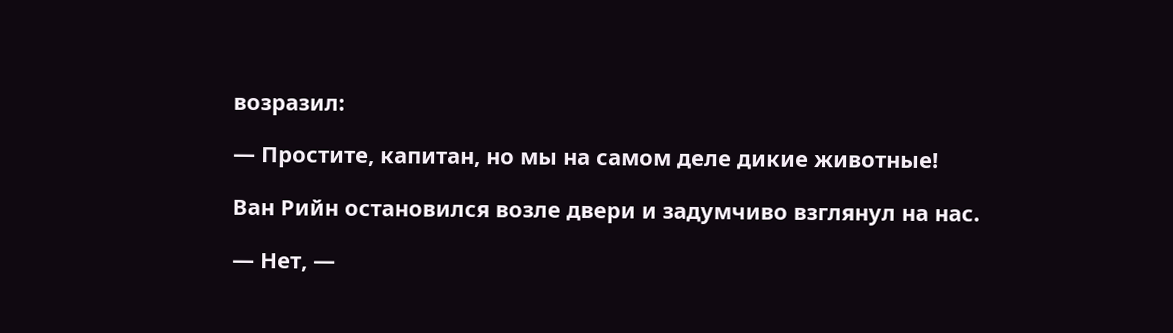возразил:

— Простите, капитан, но мы на самом деле дикие животные!

Ван Рийн остановился возле двери и задумчиво взглянул на нас.

— Нет, —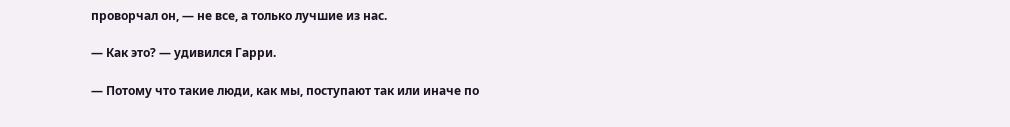проворчал он, — не все, а только лучшие из нас.

— Как это? — удивился Гарри.

— Потому что такие люди, как мы, поступают так или иначе по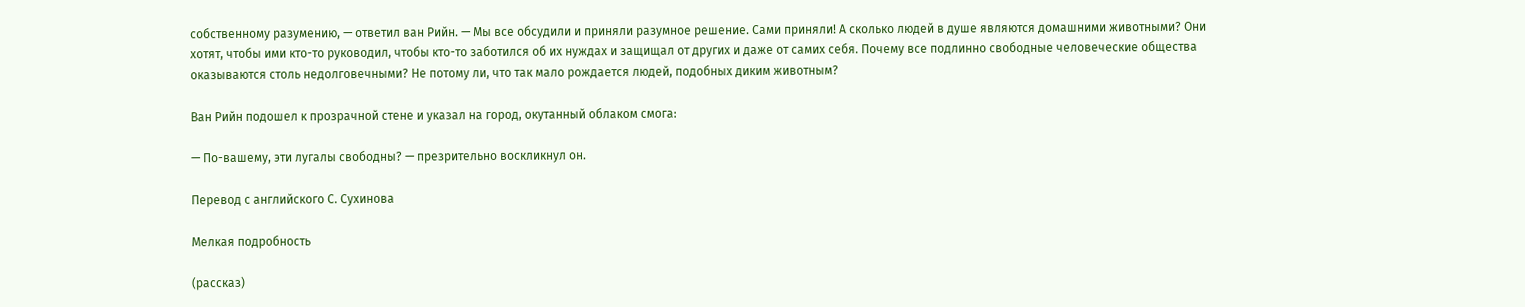собственному разумению, — ответил ван Рийн. — Мы все обсудили и приняли разумное решение. Сами приняли! А сколько людей в душе являются домашними животными? Они хотят, чтобы ими кто-то руководил, чтобы кто-то заботился об их нуждах и защищал от других и даже от самих себя. Почему все подлинно свободные человеческие общества оказываются столь недолговечными? Не потому ли, что так мало рождается людей, подобных диким животным?

Ван Рийн подошел к прозрачной стене и указал на город, окутанный облаком смога:

— По-вашему, эти лугалы свободны? — презрительно воскликнул он.

Перевод с английского С. Сухинова

Мелкая подробность

(рассказ)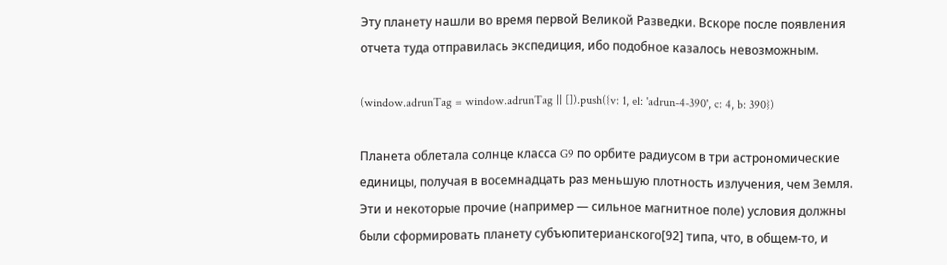Эту планету нашли во время первой Великой Разведки. Вскоре после появления отчета туда отправилась экспедиция, ибо подобное казалось невозможным.

(window.adrunTag = window.adrunTag || []).push({v: 1, el: 'adrun-4-390', c: 4, b: 390})

Планета облетала солнце класса G9 по орбите радиусом в три астрономические единицы, получая в восемнадцать раз меньшую плотность излучения, чем Земля. Эти и некоторые прочие (например — сильное магнитное поле) условия должны были сформировать планету субъюпитерианского[92] типа, что, в общем-то, и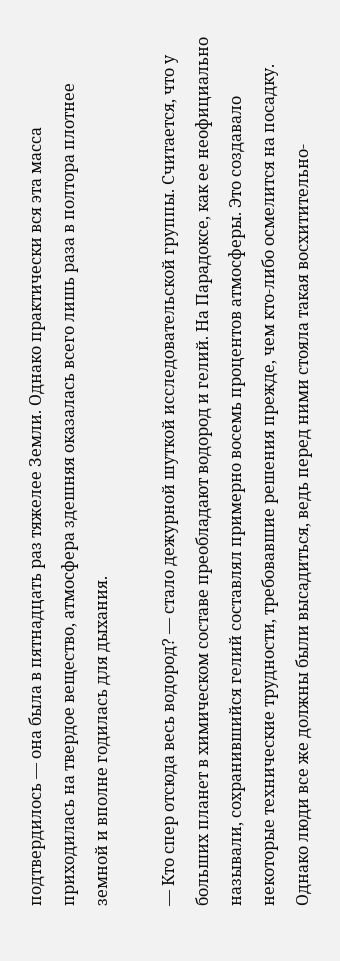подтвердилось — она была в пятнадцать раз тяжелее Земли. Однако практически вся эта масса приходилась на твердое вещество, атмосфера здешняя оказалась всего лишь раза в полтора плотнее земной и вполне годилась для дыхания.

— Кто спер отсюда весь водород? — стало дежурной шуткой исследовательской группы. Считается, что у больших планет в химическом составе преобладают водород и гелий. На Парадоксе, как ее неофициально называли, сохранившийся гелий составлял примерно восемь процентов атмосферы. Это создавало некоторые технические трудности, требовавшие решения прежде, чем кто-либо осмелится на посадку. Однако люди все же должны были высадиться, ведь перед ними стояла такая восхитительно-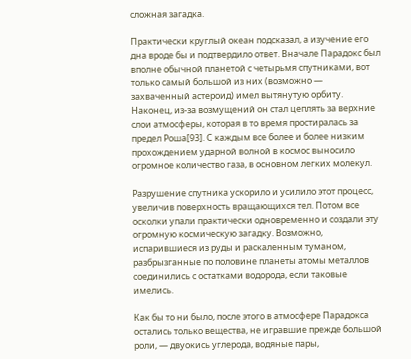сложная загадка.

Практически круглый океан подсказал, а изучение его дна вроде бы и подтвердило ответ. Вначале Парадокс был вполне обычной планетой с четырьмя спутниками, вот только самый большой из них (возможно — захваченный астероид) имел вытянутую орбиту. Наконец, из-за возмущений он стал цеплять за верхние слои атмосферы, которая в то время простиралась за предел Роша[93]. С каждым все более и более низким прохождением ударной волной в космос выносило огромное количество газа, в основном легких молекул.

Разрушение спутника ускорило и усилило этот процесс, увеличив поверхность вращающихся тел. Потом все осколки упали практически одновременно и создали эту огромную космическую загадку. Возможно, испарившиеся из руды и раскаленным туманом, разбрызганные по половине планеты атомы металлов соединились с остатками водорода, если таковые имелись.

Как бы то ни было, после этого в атмосфере Парадокса остались только вещества, не игравшие прежде большой роли, — двуокись углерода, водяные пары,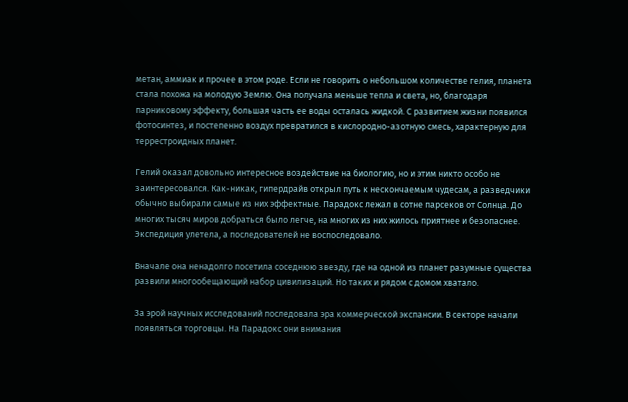метан, аммиак и прочее в этом роде. Если не говорить о небольшом количестве гелия, планета стала похожа на молодую Землю. Она получала меньше тепла и света, но, благодаря парниковому эффекту, большая часть ее воды осталась жидкой. С развитием жизни появился фотосинтез, и постепенно воздух превратился в кислородно-азотную смесь, характерную для террестроидных планет.

Гелий оказал довольно интересное воздействие на биологию, но и этим никто особо не заинтересовался. Как-никак, гипердрайв открыл путь к нескончаемым чудесам, а разведчики обычно выбирали самые из них эффектные. Парадокс лежал в сотне парсеков от Солнца. До многих тысяч миров добраться было легче, на многих из них жилось приятнее и безопаснее. Экспедиция улетела, а последователей не воспоследовало.

Вначале она ненадолго посетила соседнюю звезду, где на одной из планет разумные существа развили многообещающий набор цивилизаций. Но таких и рядом с домом хватало.

За эрой научных исследований последовала эра коммерческой экспансии. В секторе начали появляться торговцы. На Парадокс они внимания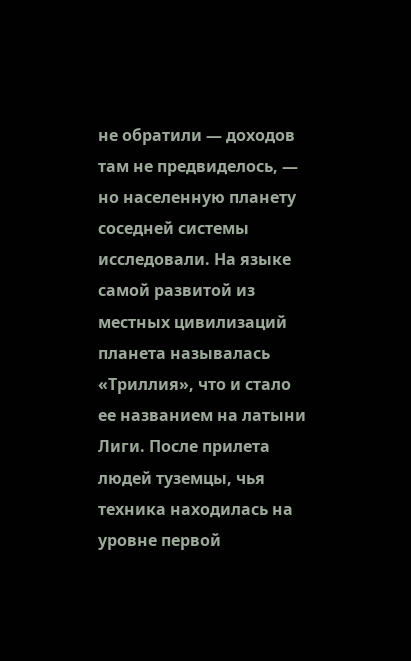не обратили — доходов там не предвиделось, — но населенную планету соседней системы исследовали. На языке самой развитой из местных цивилизаций планета называлась «Триллия», что и стало ее названием на латыни Лиги. После прилета людей туземцы, чья техника находилась на уровне первой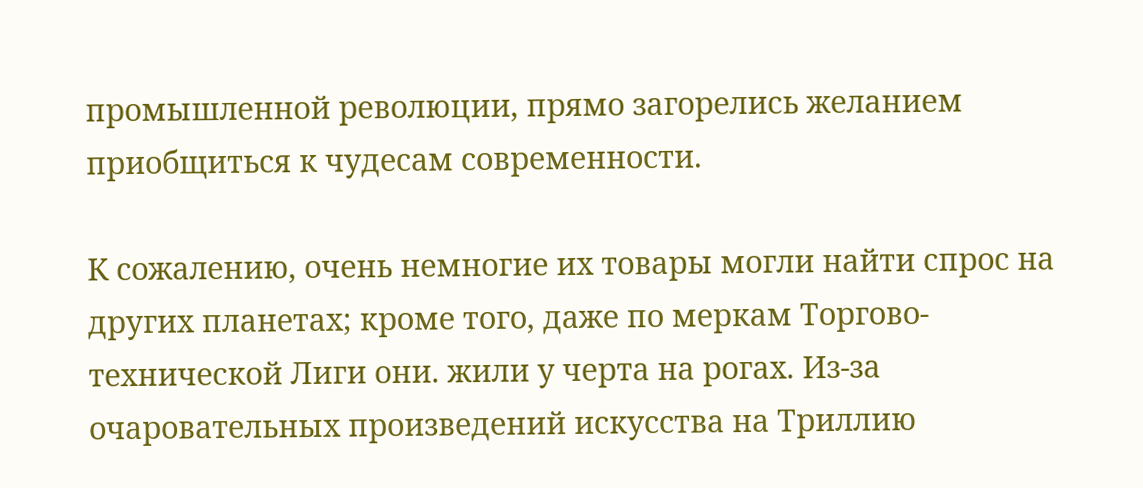промышленной революции, прямо загорелись желанием приобщиться к чудесам современности.

К сожалению, очень немногие их товары могли найти спрос на других планетах; кроме того, даже по меркам Торгово-технической Лиги они. жили у черта на рогах. Из-за очаровательных произведений искусства на Триллию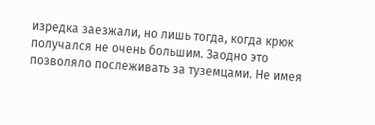изредка заезжали, но лишь тогда, когда крюк получался не очень большим. Заодно это позволяло послеживать за туземцами. Не имея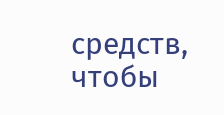средств, чтобы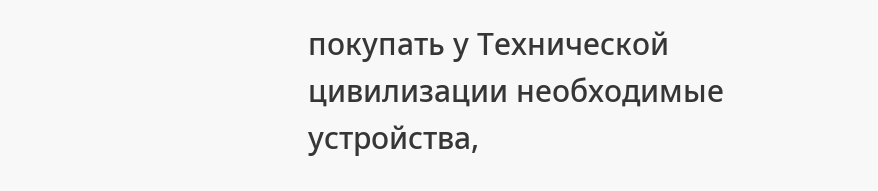покупать у Технической цивилизации необходимые устройства,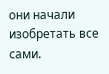они начали изобретать все сами.